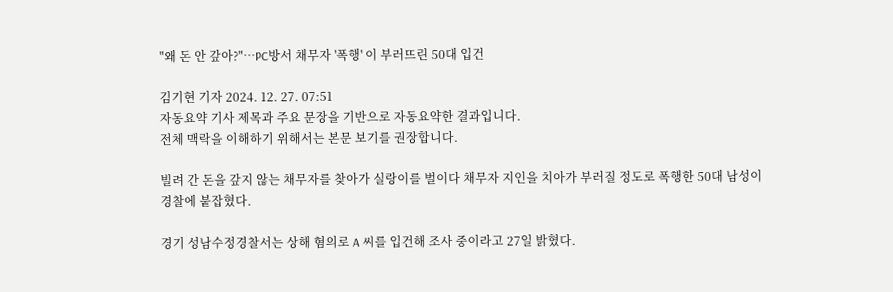"왜 돈 안 갚아?"…PC방서 채무자 '폭행' 이 부러뜨린 50대 입건

김기현 기자 2024. 12. 27. 07:51
자동요약 기사 제목과 주요 문장을 기반으로 자동요약한 결과입니다.
전체 맥락을 이해하기 위해서는 본문 보기를 권장합니다.

빌려 간 돈을 갚지 않는 채무자를 찾아가 실랑이를 벌이다 채무자 지인을 치아가 부러질 정도로 폭행한 50대 남성이 경찰에 붙잡혔다.

경기 성남수정경찰서는 상해 혐의로 A 씨를 입건해 조사 중이라고 27일 밝혔다.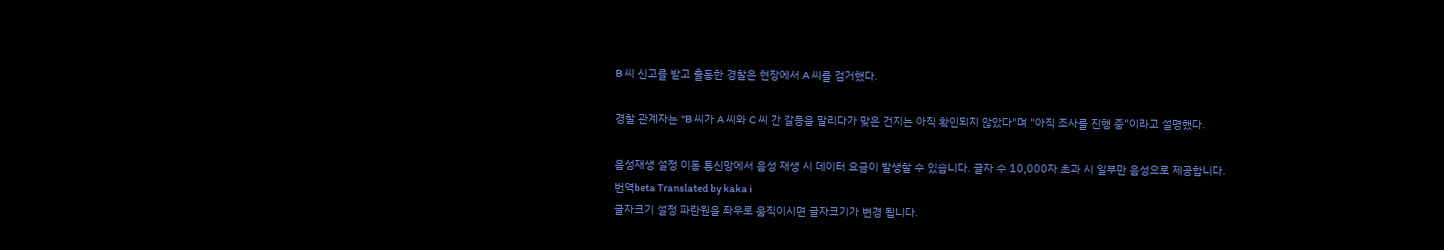B 씨 신고를 받고 출동한 경찰은 현장에서 A 씨를 검거했다.

경찰 관계자는 "B 씨가 A 씨와 C 씨 간 갈등을 말리다가 맞은 건지는 아직 확인되지 않았다"며 "아직 조사를 진행 중"이라고 설명했다.

음성재생 설정 이동 통신망에서 음성 재생 시 데이터 요금이 발생할 수 있습니다. 글자 수 10,000자 초과 시 일부만 음성으로 제공합니다.
번역beta Translated by kaka i
글자크기 설정 파란원을 좌우로 움직이시면 글자크기가 변경 됩니다.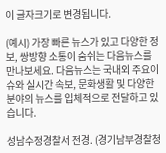이 글자크기로 변경됩니다.

(예시) 가장 빠른 뉴스가 있고 다양한 정보, 쌍방향 소통이 숨쉬는 다음뉴스를 만나보세요. 다음뉴스는 국내외 주요이슈와 실시간 속보, 문화생활 및 다양한 분야의 뉴스를 입체적으로 전달하고 있습니다.

성남수정경찰서 전경. (경기남부경찰청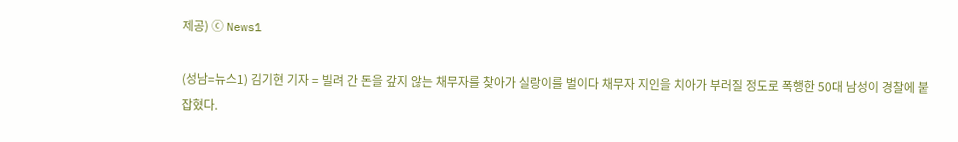제공) ⓒ News1

(성남=뉴스1) 김기현 기자 = 빌려 간 돈을 갚지 않는 채무자를 찾아가 실랑이를 벌이다 채무자 지인을 치아가 부러질 정도로 폭행한 50대 남성이 경찰에 붙잡혔다.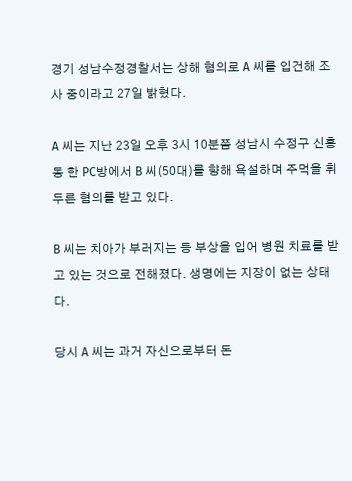경기 성남수정경찰서는 상해 혐의로 A 씨를 입건해 조사 중이라고 27일 밝혔다.

A 씨는 지난 23일 오후 3시 10분쯤 성남시 수정구 신흥동 한 PC방에서 B 씨(50대)를 향해 욕설하며 주먹을 휘두른 혐의를 받고 있다.

B 씨는 치아가 부러지는 등 부상을 입어 병원 치료를 받고 있는 것으로 전해졌다. 생명에는 지장이 없는 상태다.

당시 A 씨는 과거 자신으로부터 돈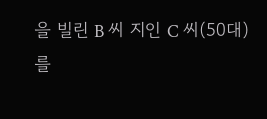을 빌린 B 씨 지인 C 씨(50대)를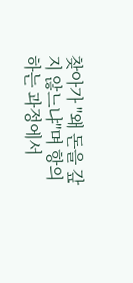찾아가 "왜 돈을 갚지 않느냐"며 항의하는 과정에서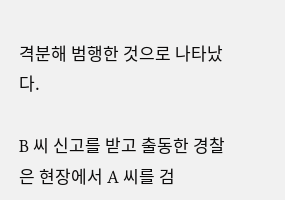격분해 범행한 것으로 나타났다.

B 씨 신고를 받고 출동한 경찰은 현장에서 A 씨를 검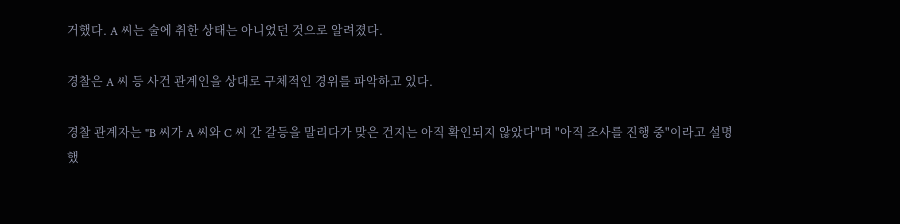거했다. A 씨는 술에 취한 상태는 아니었던 것으로 알려졌다.

경찰은 A 씨 등 사건 관계인을 상대로 구체적인 경위를 파악하고 있다.

경찰 관계자는 "B 씨가 A 씨와 C 씨 간 갈등을 말리다가 맞은 건지는 아직 확인되지 않았다"며 "아직 조사를 진행 중"이라고 설명했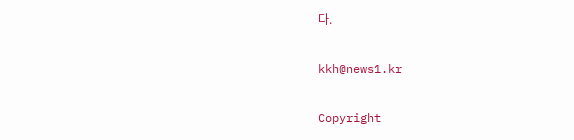다.

kkh@news1.kr

Copyright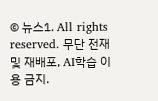© 뉴스1. All rights reserved. 무단 전재 및 재배포, AI학습 이용 금지.